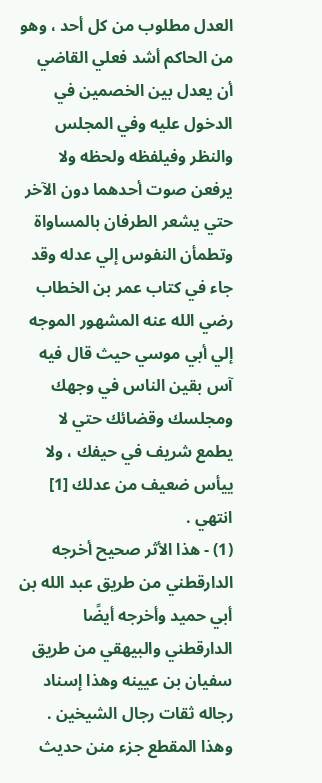العدل مطلوب من كل أحد ، وهو من الحاكم أشد فعلي القاضي أن يعدل بين الخصمين في الدخول عليه وفي المجلس والنظر وفيلفظه ولحظه ولا يرفعن صوت أحدهما دون الآخر حتي يشعر الطرفان بالمساواة وتطمأن النفوس إلي عدله وقد جاء في كتاب عمر بن الخطاب رضي الله عنه المشهور الموجه إلي أبي موسي حيث قال فيه آس بقين الناس في وجهك ومجلسك وقضائك حتي لا يطمع شريف في حيفك ، ولا ييأس ضعيف من عدلك [1] انتهي .
(1) - هذا الأثر صحيح أخرجه الدارقطني من طريق عبد الله بن أبي حميد وأخرجه أيضًا الدارقطني والبيهقي من طريق سفيان بن عيينه وهذا إسناد رجاله ثقات رجال الشيخين . وهذا المقطع جزء منن حديث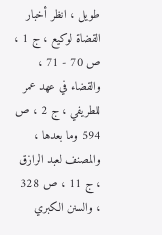طويل ، انظر أخبار القضاة لوكيع ، ج 1 ، ص 70 - 71 ، والقضاء في عهد عمر للطريفي ، ج 2 ، ص 594 وما بعدها ، والمصنف لعبد الرازق ، ج 11 ، ص 328 ، والسنن الكبري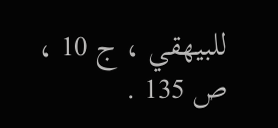للبيهقي ، ج 10 ، ص 135 .